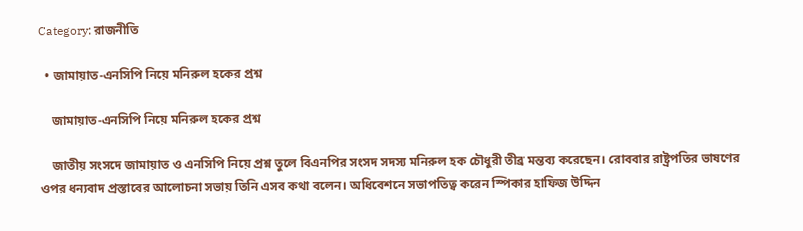Category: রাজনীতি

  • জামায়াত-এনসিপি নিয়ে মনিরুল হকের প্রশ্ন

    জামায়াত-এনসিপি নিয়ে মনিরুল হকের প্রশ্ন

    জাতীয় সংসদে জামায়াত ও এনসিপি নিয়ে প্রশ্ন তুলে বিএনপির সংসদ সদস্য মনিরুল হক চৌধুরী তীব্র মন্তব্য করেছেন। রোববার রাষ্ট্রপতির ভাষণের ওপর ধন্যবাদ প্রস্তাবের আলোচনা সভায় তিনি এসব কথা বলেন। অধিবেশনে সভাপতিত্ব করেন স্পিকার হাফিজ উদ্দিন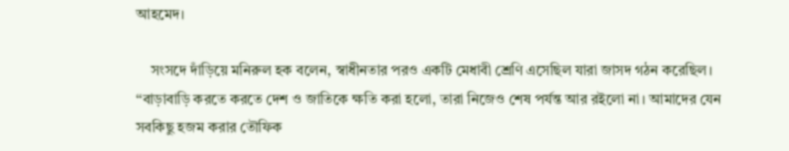আহমেদ।

    সংসদে দাঁড়িয়ে মনিরুল হক বলেন, স্বাধীনতার পরও একটি মেধাবী শ্রেণি এসেছিল যারা জাসদ গঠন করেছিল। ‘‘বাড়াবাড়ি করতে করতে দেশ ও জাতিকে ক্ষতি করা হলো, তারা নিজেও শেষ পর্যন্ত আর রইলো না। আমাদের যেন সবকিছু হজম করার তৌফিক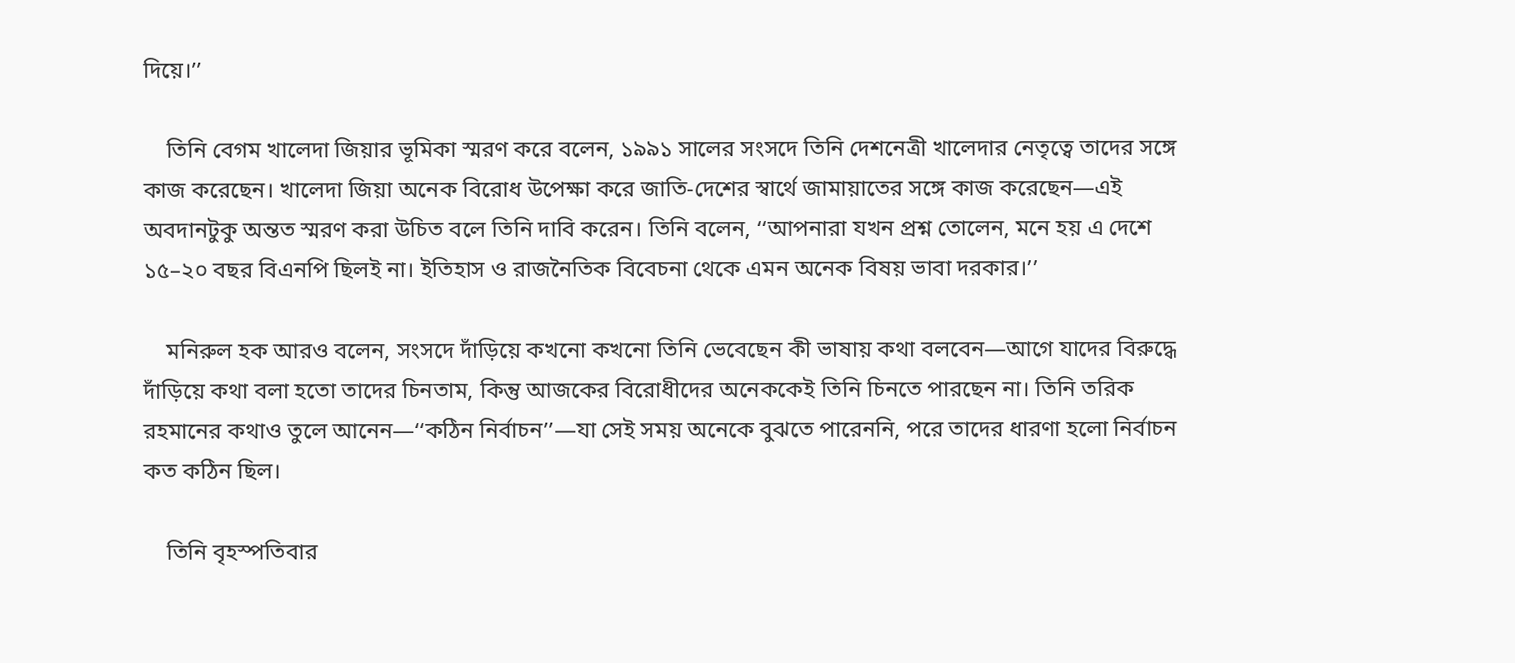দিয়ে।’’

    তিনি বেগম খালেদা জিয়ার ভূমিকা স্মরণ করে বলেন, ১৯৯১ সালের সংসদে তিনি দেশনেত্রী খালেদার নেতৃত্বে তাদের সঙ্গে কাজ করেছেন। খালেদা জিয়া অনেক বিরোধ উপেক্ষা করে জাতি-দেশের স্বার্থে জামায়াতের সঙ্গে কাজ করেছেন—এই অবদানটুকু অন্তত স্মরণ করা উচিত বলে তিনি দাবি করেন। তিনি বলেন, ‘‘আপনারা যখন প্রশ্ন তোলেন, মনে হয় এ দেশে ১৫–২০ বছর বিএনপি ছিলই না। ইতিহাস ও রাজনৈতিক বিবেচনা থেকে এমন অনেক বিষয় ভাবা দরকার।’’

    মনিরুল হক আরও বলেন, সংসদে দাঁড়িয়ে কখনো কখনো তিনি ভেবেছেন কী ভাষায় কথা বলবেন—আগে যাদের বিরুদ্ধে দাঁড়িয়ে কথা বলা হতো তাদের চিনতাম, কিন্তু আজকের বিরোধীদের অনেককেই তিনি চিনতে পারছেন না। তিনি তরিক রহমানের কথাও তুলে আনেন—‘‘কঠিন নির্বাচন’’—যা সেই সময় অনেকে বুঝতে পারেননি, পরে তাদের ধারণা হলো নির্বাচন কত কঠিন ছিল।

    তিনি বৃহস্পতিবার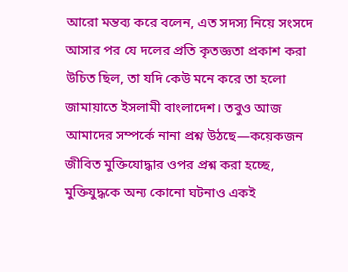আরো মন্তব্য করে বলেন, এত সদস্য নিয়ে সংসদে আসার পর যে দলের প্রতি কৃতজ্ঞতা প্রকাশ করা উচিত ছিল, তা যদি কেউ মনে করে তা হলো জামায়াতে ইসলামী বাংলাদেশ। তবুও আজ আমাদের সম্পর্কে নানা প্রশ্ন উঠছে—কয়েকজন জীবিত মুক্তিযোদ্ধার ওপর প্রশ্ন করা হচ্ছে, মুক্তিযুদ্ধকে অন্য কোনো ঘটনাও একই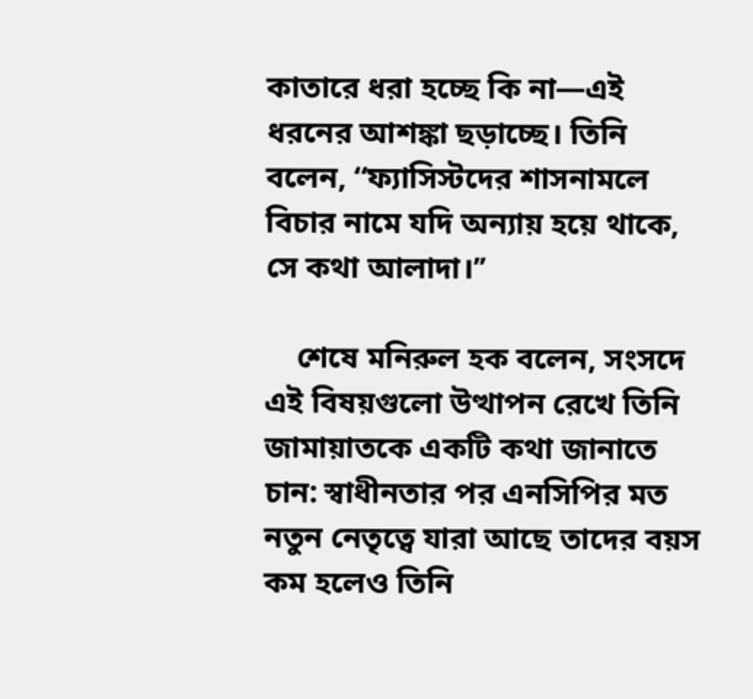কাতারে ধরা হচ্ছে কি না—এই ধরনের আশঙ্কা ছড়াচ্ছে। তিনি বলেন, ‘‘ফ্যাসিস্টদের শাসনামলে বিচার নামে যদি অন্যায় হয়ে থাকে, সে কথা আলাদা।’’

    শেষে মনিরুল হক বলেন, সংসদে এই বিষয়গুলো উত্থাপন রেখে তিনি জামায়াতকে একটি কথা জানাতে চান: স্বাধীনতার পর এনসিপির মত নতুন নেতৃত্বে যারা আছে তাদের বয়স কম হলেও তিনি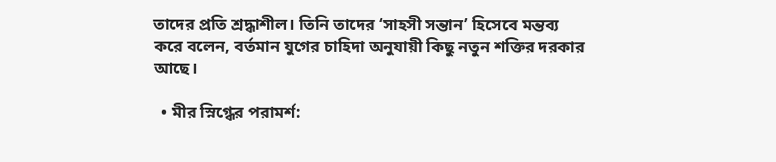তাদের প্রতি শ্রদ্ধাশীল। তিনি তাদের ‘সাহসী সন্তান’ হিসেবে মন্তব্য করে বলেন, বর্তমান যুগের চাহিদা অনুযায়ী কিছু নতুন শক্তির দরকার আছে।

  • মীর স্নিগ্ধের পরামর্শ: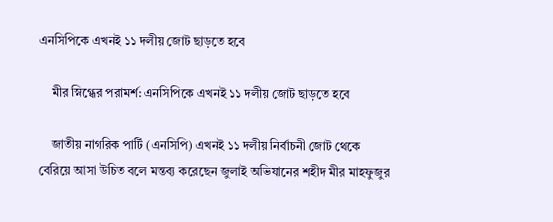এনসিপিকে এখনই ১১ দলীয় জোট ছাড়তে হবে

    মীর স্নিগ্ধের পরামর্শ: এনসিপিকে এখনই ১১ দলীয় জোট ছাড়তে হবে

    জাতীয় নাগরিক পার্টি (এনসিপি) এখনই ১১ দলীয় নির্বাচনী জোট থেকে বেরিয়ে আসা উচিত বলে মন্তব্য করেছেন জুলাই অভিযানের শহীদ মীর মাহফুজুর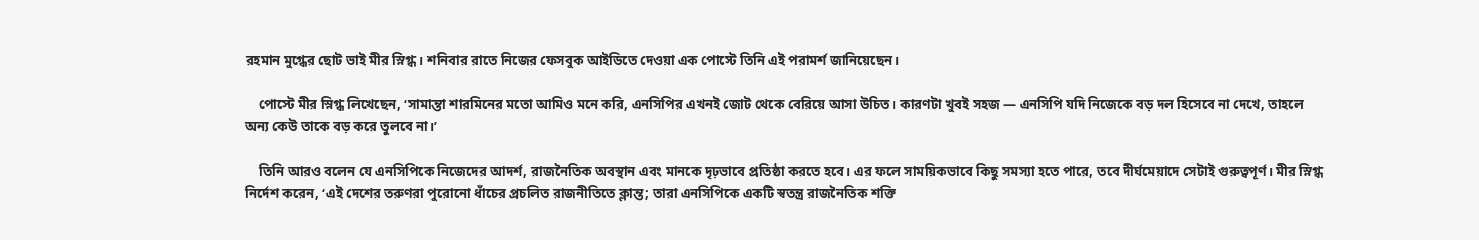রহমান মুগ্ধের ছোট ভাই মীর স্নিগ্ধ। শনিবার রাতে নিজের ফেসবুক আইডিতে দেওয়া এক পোস্টে তিনি এই পরামর্শ জানিয়েছেন।

    পোস্টে মীর স্নিগ্ধ লিখেছেন, ‘সামান্তা শারমিনের মতো আমিও মনে করি, এনসিপির এখনই জোট থেকে বেরিয়ে আসা উচিত। কারণটা খুবই সহজ — এনসিপি যদি নিজেকে বড় দল হিসেবে না দেখে, তাহলে অন্য কেউ তাকে বড় করে তুলবে না।’

    তিনি আরও বলেন যে এনসিপিকে নিজেদের আদর্শ, রাজনৈতিক অবস্থান এবং মানকে দৃঢ়ভাবে প্রতিষ্ঠা করতে হবে। এর ফলে সাময়িকভাবে কিছু সমস্যা হতে পারে, তবে দীর্ঘমেয়াদে সেটাই গুরুত্বপূর্ণ। মীর স্নিগ্ধ নির্দেশ করেন, ‘এই দেশের তরুণরা পুরোনো ধাঁচের প্রচলিত রাজনীতিতে ক্লান্ত; তারা এনসিপিকে একটি স্বতন্ত্র রাজনৈতিক শক্তি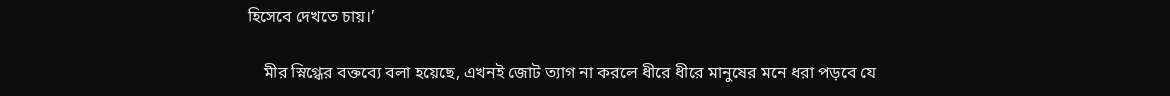হিসেবে দেখতে চায়।’

    মীর স্নিগ্ধের বক্তব্যে বলা হয়েছে, এখনই জোট ত্যাগ না করলে ধীরে ধীরে মানুষের মনে ধরা পড়বে যে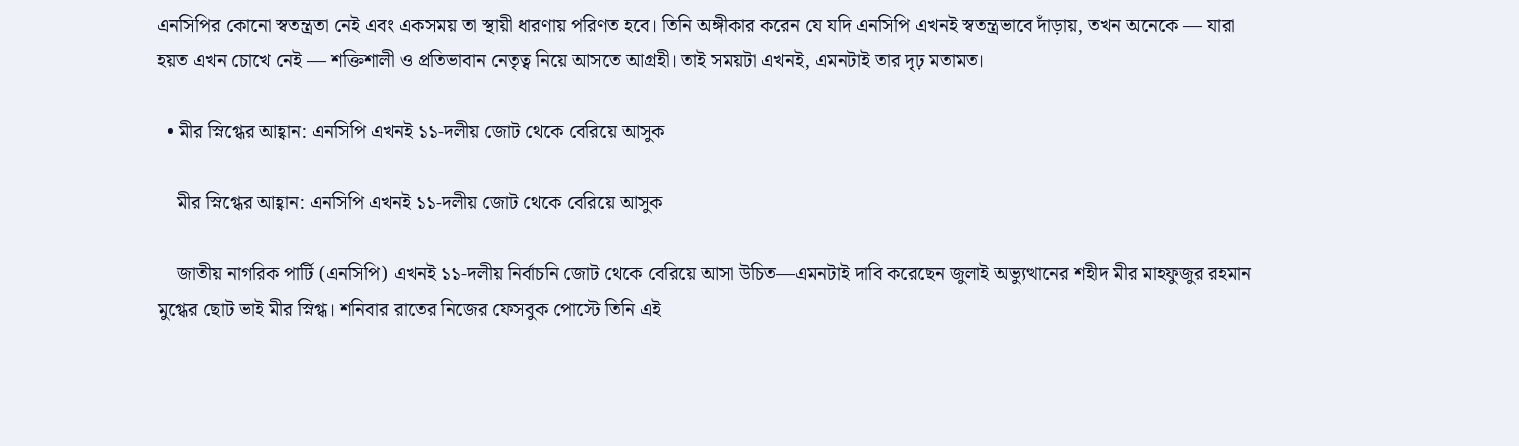এনসিপির কোনো স্বতন্ত্রতা নেই এবং একসময় তা স্থায়ী ধারণায় পরিণত হবে। তিনি অঙ্গীকার করেন যে যদি এনসিপি এখনই স্বতন্ত্রভাবে দাঁড়ায়, তখন অনেকে — যারা হয়ত এখন চোখে নেই — শক্তিশালী ও প্রতিভাবান নেতৃত্ব নিয়ে আসতে আগ্রহী। তাই সময়টা এখনই, এমনটাই তার দৃঢ় মতামত।

  • মীর স্নিগ্ধের আহ্বান: এনসিপি এখনই ১১-দলীয় জোট থেকে বেরিয়ে আসুক

    মীর স্নিগ্ধের আহ্বান: এনসিপি এখনই ১১-দলীয় জোট থেকে বেরিয়ে আসুক

    জাতীয় নাগরিক পার্টি (এনসিপি) এখনই ১১-দলীয় নির্বাচনি জোট থেকে বেরিয়ে আসা উচিত—এমনটাই দাবি করেছেন জুলাই অভ্যুত্থানের শহীদ মীর মাহফুজুর রহমান মুগ্ধের ছোট ভাই মীর স্নিগ্ধ। শনিবার রাতের নিজের ফেসবুক পোস্টে তিনি এই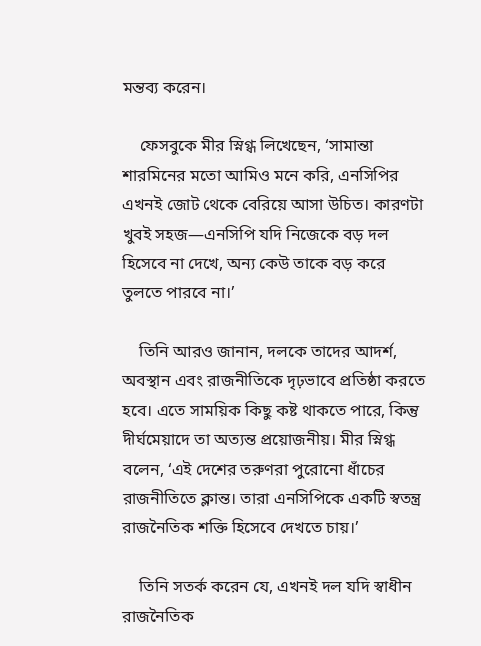মন্তব্য করেন।

    ফেসবুকে মীর স্নিগ্ধ লিখেছেন, ‘সামান্তা শারমিনের মতো আমিও মনে করি, এনসিপির এখনই জোট থেকে বেরিয়ে আসা উচিত। কারণটা খুবই সহজ—এনসিপি যদি নিজেকে বড় দল হিসেবে না দেখে, অন্য কেউ তাকে বড় করে তুলতে পারবে না।’

    তিনি আরও জানান, দলকে তাদের আদর্শ, অবস্থান এবং রাজনীতিকে দৃঢ়ভাবে প্রতিষ্ঠা করতে হবে। এতে সাময়িক কিছু কষ্ট থাকতে পারে, কিন্তু দীর্ঘমেয়াদে তা অত্যন্ত প্রয়োজনীয়। মীর স্নিগ্ধ বলেন, ‘এই দেশের তরুণরা পুরোনো ধাঁচের রাজনীতিতে ক্লান্ত। তারা এনসিপিকে একটি স্বতন্ত্র রাজনৈতিক শক্তি হিসেবে দেখতে চায়।’

    তিনি সতর্ক করেন যে, এখনই দল যদি স্বাধীন রাজনৈতিক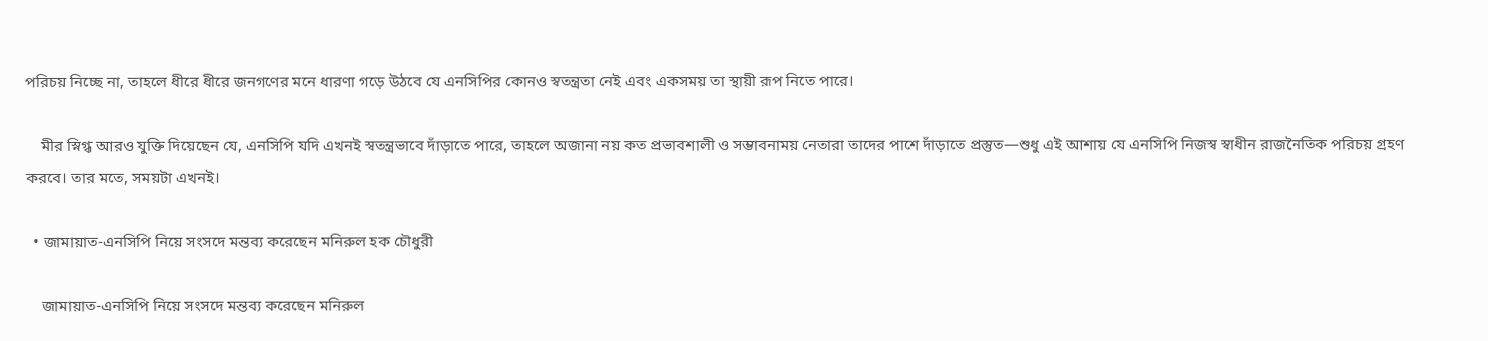পরিচয় নিচ্ছে না, তাহলে ধীরে ধীরে জনগণের মনে ধারণা গড়ে উঠবে যে এনসিপির কোনও স্বতন্ত্রতা নেই এবং একসময় তা স্থায়ী রূপ নিতে পারে।

    মীর স্নিগ্ধ আরও যুক্তি দিয়েছেন যে, এনসিপি যদি এখনই স্বতন্ত্রভাবে দাঁড়াতে পারে, তাহলে অজানা নয় কত প্রভাবশালী ও সম্ভাবনাময় নেতারা তাদের পাশে দাঁড়াতে প্রস্তুত—শুধু এই আশায় যে এনসিপি নিজস্ব স্বাধীন রাজনৈতিক পরিচয় গ্রহণ করবে। তার মতে, সময়টা এখনই।

  • জামায়াত-এনসিপি নিয়ে সংসদে মন্তব্য করেছেন মনিরুল হক চৌধুরী

    জামায়াত-এনসিপি নিয়ে সংসদে মন্তব্য করেছেন মনিরুল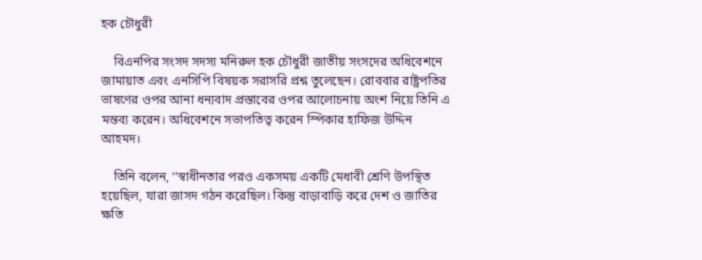হক চৌধুরী

    বিএনপির সংসদ সদস্য মনিরুল হক চৌধুরী জাতীয় সংসদের অধিবেশনে জামায়াত এবং এনসিপি বিষয়ক সরাসরি প্রশ্ন তুলেছেন। রোববার রাষ্ট্রপতির ভাষণের ওপর আনা ধন্যবাদ প্রস্তাবের ওপর আলোচনায় অংশ নিয়ে তিনি এ মন্তব্য করেন। অধিবেশনে সভাপতিত্ব করেন স্পিকার হাফিজ উদ্দিন আহমদ।

    তিনি বলেন, ‘‘স্বাধীনতার পরও একসময় একটি মেধাবী শ্রেণি উপস্থিত হয়েছিল, যারা জাসদ গঠন করেছিল। কিন্তু বাড়াবাড়ি করে দেশ ও জাতির ক্ষতি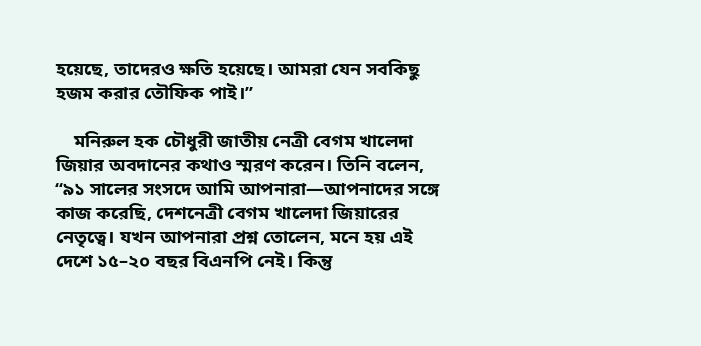হয়েছে, তাদেরও ক্ষতি হয়েছে। আমরা যেন সবকিছু হজম করার তৌফিক পাই।’’

    মনিরুল হক চৌধুরী জাতীয় নেত্রী বেগম খালেদা জিয়ার অবদানের কথাও স্মরণ করেন। তিনি বলেন, ‘‘৯১ সালের সংসদে আমি আপনারা—আপনাদের সঙ্গে কাজ করেছি, দেশনেত্রী বেগম খালেদা জিয়ারের নেতৃত্বে। যখন আপনারা প্রশ্ন তোলেন, মনে হয় এই দেশে ১৫–২০ বছর বিএনপি নেই। কিন্তু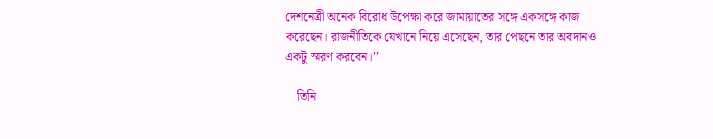দেশনেত্রী অনেক বিরোধ উপেক্ষা করে জামায়াতের সঙ্গে একসঙ্গে কাজ করেছেন। রাজনীতিকে যেখানে নিয়ে এসেছেন, তার পেছনে তার অবদানও একটু স্মরণ করবেন।’’

    তিনি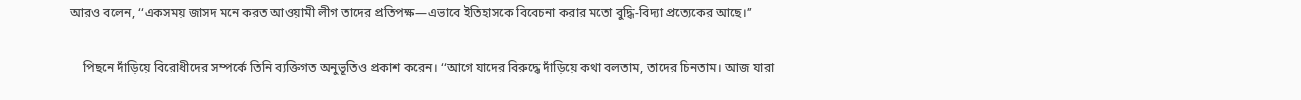আরও বলেন, ‘‘একসময় জাসদ মনে করত আওয়ামী লীগ তাদের প্রতিপক্ষ—এভাবে ইতিহাসকে বিবেচনা করার মতো বুদ্ধি-বিদ্যা প্রত্যেকের আছে।’’

    পিছনে দাঁড়িয়ে বিরোধীদের সম্পর্কে তিনি ব্যক্তিগত অনুভূতিও প্রকাশ করেন। ‘‘আগে যাদের বিরুদ্ধে দাঁড়িয়ে কথা বলতাম, তাদের চিনতাম। আজ যারা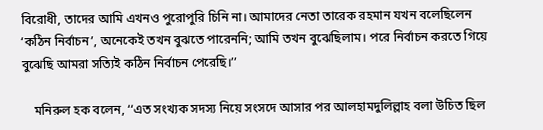বিরোধী, তাদের আমি এখনও পুরোপুরি চিনি না। আমাদের নেতা তারেক রহমান যখন বলেছিলেন ‘কঠিন নির্বাচন’, অনেকেই তখন বুঝতে পারেননি; আমি তখন বুঝেছিলাম। পরে নির্বাচন করতে গিয়ে বুঝেছি আমরা সত্যিই কঠিন নির্বাচন পেরেছি।’’

    মনিরুল হক বলেন, ‘‘এত সংখ্যক সদস্য নিয়ে সংসদে আসার পর আলহামদুলিল্লাহ বলা উচিত ছিল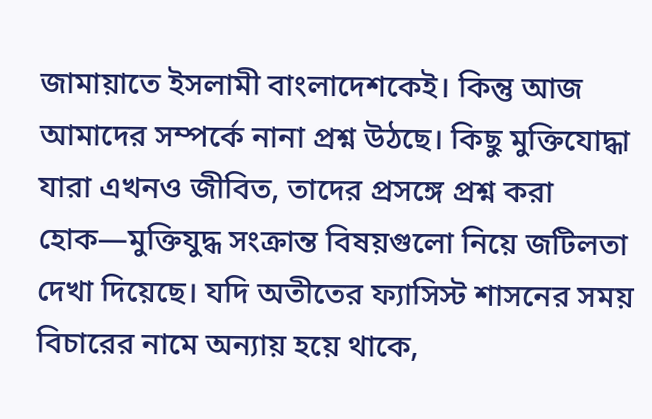জামায়াতে ইসলামী বাংলাদেশকেই। কিন্তু আজ আমাদের সম্পর্কে নানা প্রশ্ন উঠছে। কিছু মুক্তিযোদ্ধা যারা এখনও জীবিত, তাদের প্রসঙ্গে প্রশ্ন করা হোক—মুক্তিযুদ্ধ সংক্রান্ত বিষয়গুলো নিয়ে জটিলতা দেখা দিয়েছে। যদি অতীতের ফ্যাসিস্ট শাসনের সময় বিচারের নামে অন্যায় হয়ে থাকে,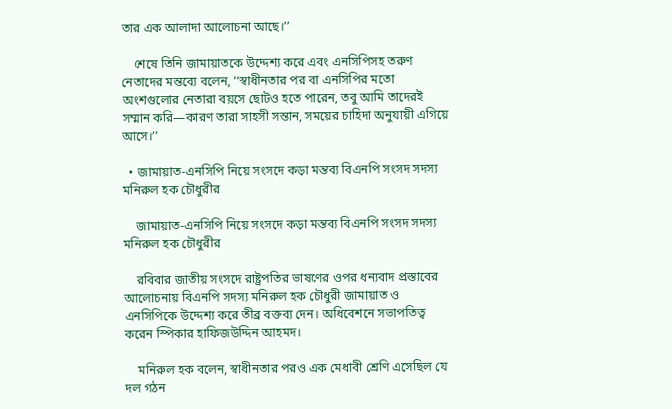তার এক আলাদা আলোচনা আছে।’’

    শেষে তিনি জামায়াতকে উদ্দেশ্য করে এবং এনসিপিসহ তরুণ নেতাদের মন্তব্যে বলেন, ‘‘স্বাধীনতার পর বা এনসিপির মতো অংশগুলোর নেতারা বয়সে ছোটও হতে পারেন, তবু আমি তাদেরই সম্মান করি—কারণ তারা সাহসী সন্তান, সময়ের চাহিদা অনুযায়ী এগিয়ে আসে।’’

  • জামায়াত-এনসিপি নিয়ে সংসদে কড়া মন্তব্য বিএনপি সংসদ সদস্য মনিরুল হক চৌধুরীর

    জামায়াত-এনসিপি নিয়ে সংসদে কড়া মন্তব্য বিএনপি সংসদ সদস্য মনিরুল হক চৌধুরীর

    রবিবার জাতীয় সংসদে রাষ্ট্রপতির ভাষণের ওপর ধন্যবাদ প্রস্তাবের আলোচনায় বিএনপি সদস্য মনিরুল হক চৌধুরী জামায়াত ও এনসিপিকে উদ্দেশ্য করে তীব্র বক্তব্য দেন। অধিবেশনে সভাপতিত্ব করেন স্পিকার হাফিজউদ্দিন আহমদ।

    মনিরুল হক বলেন, স্বাধীনতার পরও এক মেধাবী শ্রেণি এসেছিল যে দল গঠন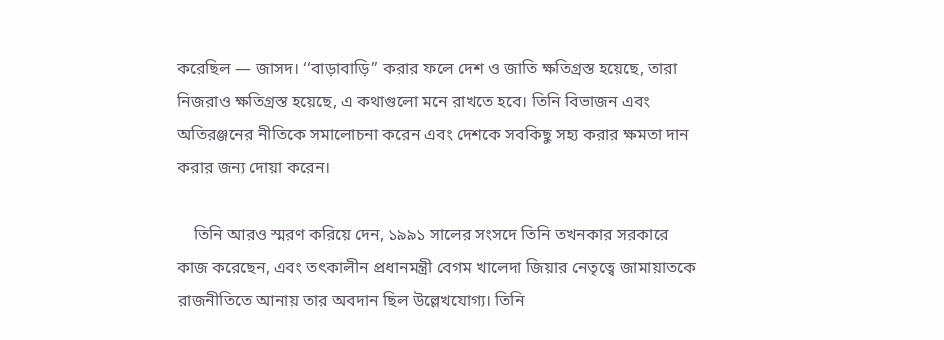করেছিল — জাসদ। ‘‘বাড়াবাড়ি’’ করার ফলে দেশ ও জাতি ক্ষতিগ্রস্ত হয়েছে, তারা নিজরাও ক্ষতিগ্রস্ত হয়েছে, এ কথাগুলো মনে রাখতে হবে। তিনি বিভাজন এবং অতিরঞ্জনের নীতিকে সমালোচনা করেন এবং দেশকে সবকিছু সহ্য করার ক্ষমতা দান করার জন্য দোয়া করেন।

    তিনি আরও স্মরণ করিয়ে দেন, ১৯৯১ সালের সংসদে তিনি তখনকার সরকারে কাজ করেছেন, এবং তৎকালীন প্রধানমন্ত্রী বেগম খালেদা জিয়ার নেতৃত্বে জামায়াতকে রাজনীতিতে আনায় তার অবদান ছিল উল্লেখযোগ্য। তিনি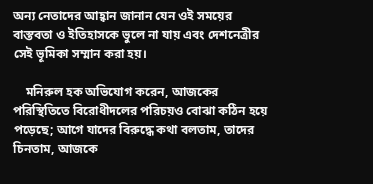অন্য নেতাদের আহ্বান জানান যেন ওই সময়ের বাস্তবতা ও ইতিহাসকে ভুলে না যায় এবং দেশনেত্রীর সেই ভূমিকা সম্মান করা হয়।

    মনিরুল হক অভিযোগ করেন, আজকের পরিস্থিতিতে বিরোধীদলের পরিচয়ও বোঝা কঠিন হয়ে পড়েছে; আগে যাদের বিরুদ্ধে কথা বলতাম, তাদের চিনতাম, আজকে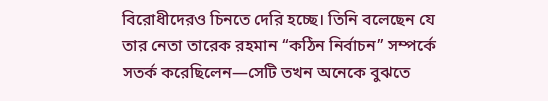বিরোধীদেরও চিনতে দেরি হচ্ছে। তিনি বলেছেন যে তার নেতা তারেক রহমান ‘‘কঠিন নির্বাচন’’ সম্পর্কে সতর্ক করেছিলেন—সেটি তখন অনেকে বুঝতে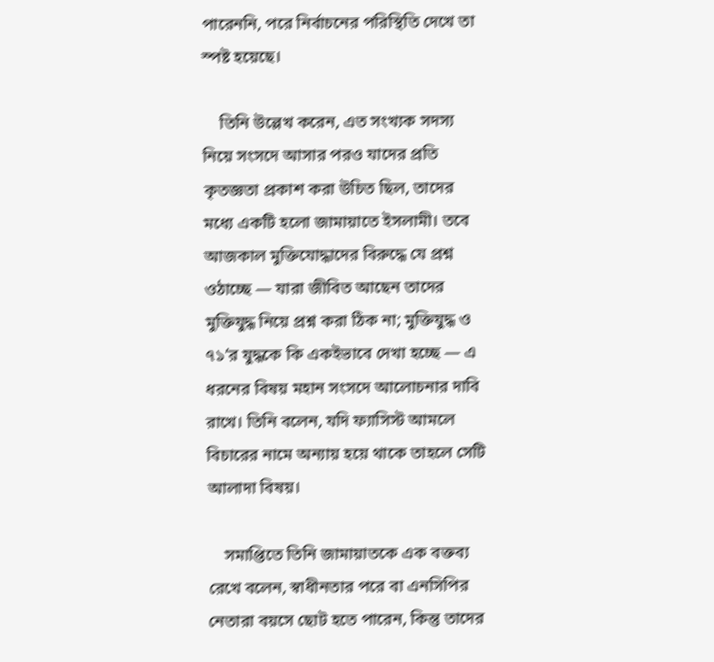পারেননি, পরে নির্বাচনের পরিস্থিতি দেখে তা স্পষ্ট হয়েছে।

    তিনি উল্লেখ করেন, এত সংখ্যক সদস্য নিয়ে সংসদে আসার পরও যাদের প্রতি কৃতজ্ঞতা প্রকাশ করা উচিত ছিল, তাদের মধ্যে একটি হলো জামায়াতে ইসলামী। তবে আজকাল মুক্তিযোদ্ধাদের বিরুদ্ধে যে প্রশ্ন ওঠাচ্ছে — যারা জীবিত আছেন তাদের মুক্তিযুদ্ধ নিয়ে প্রশ্ন করা ঠিক না; মুক্তিযুদ্ধ ও ৭১’র যুদ্ধকে কি একইভাবে দেখা হচ্ছে — এ ধরনের বিষয় মহান সংসদে আলোচনার দাবি রাখে। তিনি বলেন, যদি ফ্যাসিস্ট আমলে বিচারের নামে অন্যায় হয়ে থাকে তাহলে সেটি আলাদা বিষয়।

    সমাপ্তিতে তিনি জামায়াতকে এক বক্তব্য রেখে বলেন, স্বাধীনতার পরে বা এনসিপির নেতারা বয়সে ছোট হতে পারেন, কিন্তু তাদের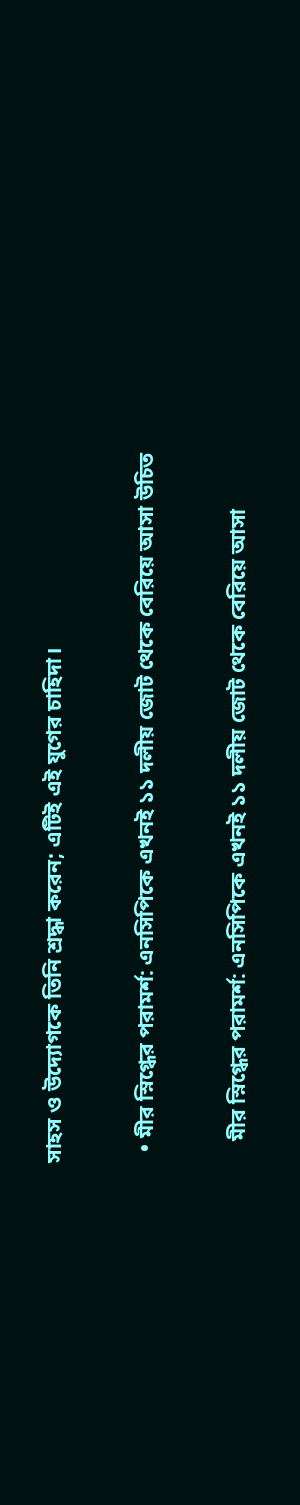সাহস ও উদ্যোগকে তিনি শ্রদ্ধা করেন; এটিই এই যুগের চাহিদা।

  • মীর স্নিগ্ধের পরামর্শ: এনসিপিকে এখনই ১১ দলীয় জোট থেকে বেরিয়ে আসা উচিত

    মীর স্নিগ্ধের পরামর্শ: এনসিপিকে এখনই ১১ দলীয় জোট থেকে বেরিয়ে আসা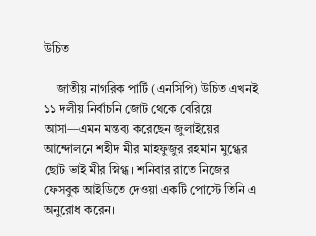উচিত

    জাতীয় নাগরিক পার্টি (এনসিপি) উচিত এখনই ১১ দলীয় নির্বাচনি জোট থেকে বেরিয়ে আসা—এমন মন্তব্য করেছেন জুলাইয়ের আন্দোলনে শহীদ মীর মাহফুজুর রহমান মুগ্ধের ছোট ভাই মীর স্নিগ্ধ। শনিবার রাতে নিজের ফেসবুক আইডিতে দেওয়া একটি পোস্টে তিনি এ অনুরোধ করেন।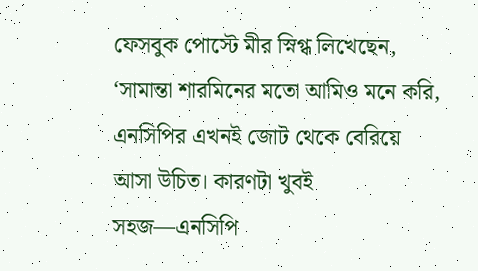ফেসবুক পোস্টে মীর স্নিগ্ধ লিখেছেন, ‘সামান্তা শারমিনের মতো আমিও মনে করি, এনসিপির এখনই জোট থেকে বেরিয়ে আসা উচিত। কারণটা খুবই সহজ—এনসিপি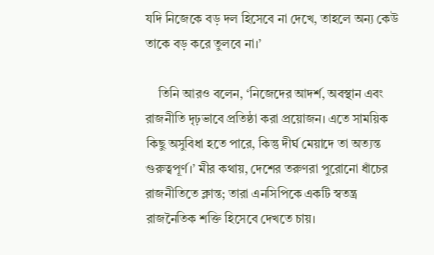যদি নিজেকে বড় দল হিসেবে না দেখে, তাহলে অন্য কেউ তাকে বড় করে তুলবে না।’

    তিনি আরও বলেন, ‘নিজেদের আদর্শ, অবস্থান এবং রাজনীতি দৃঢ়ভাবে প্রতিষ্ঠা করা প্রয়োজন। এতে সাময়িক কিছু অসুবিধা হতে পারে, কিন্তু দীর্ঘ মেয়াদে তা অত্যন্ত গুরুত্বপূর্ণ।’ মীর কথায়, দেশের তরুণরা পুরোনো ধাঁচের রাজনীতিতে ক্লান্ত; তারা এনসিপিকে একটি স্বতন্ত্র রাজনৈতিক শক্তি হিসেবে দেখতে চায়।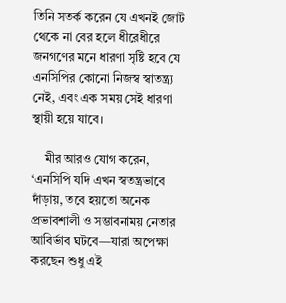তিনি সতর্ক করেন যে এখনই জোট থেকে না বের হলে ধীরেধীরে জনগণের মনে ধারণা সৃষ্টি হবে যে এনসিপির কোনো নিজস্ব স্বাতন্ত্র্য নেই, এবং এক সময় সেই ধারণা স্থায়ী হয়ে যাবে।

    মীর আরও যোগ করেন, ‘এনসিপি যদি এখন স্বতন্ত্রভাবে দাঁড়ায়, তবে হয়তো অনেক প্রভাবশালী ও সম্ভাবনাময় নেতার আবির্ভাব ঘটবে—যারা অপেক্ষা করছেন শুধু এই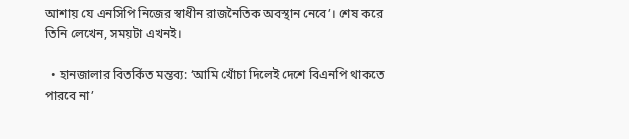আশায় যে এনসিপি নিজের স্বাধীন রাজনৈতিক অবস্থান নেবে’। শেষ করে তিনি লেখেন, সময়টা এখনই।

  • হানজালার বিতর্কিত মন্তব্য: ‘আমি খোঁচা দিলেই দেশে বিএনপি থাকতে পারবে না’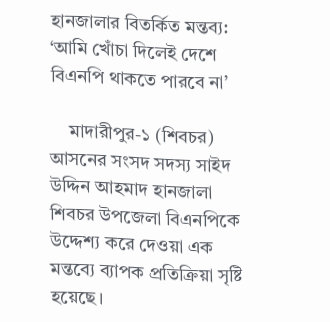হানজালার বিতর্কিত মন্তব্য: ‘আমি খোঁচা দিলেই দেশে বিএনপি থাকতে পারবে না’

    মাদারীপুর-১ (শিবচর) আসনের সংসদ সদস্য সাইদ উদ্দিন আহমাদ হানজালা শিবচর উপজেলা বিএনপিকে উদ্দেশ্য করে দেওয়া এক মন্তব্যে ব্যাপক প্রতিক্রিয়া সৃষ্টি হয়েছে।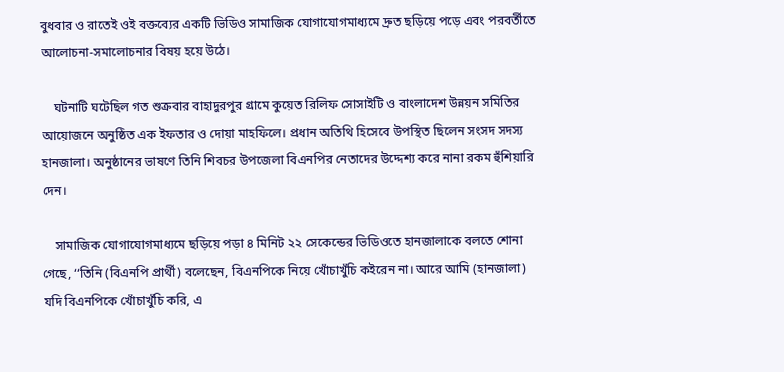বুধবার ও রাতেই ওই বক্তব্যের একটি ভিডিও সামাজিক যোগাযোগমাধ্যমে দ্রুত ছড়িয়ে পড়ে এবং পরবর্তীতে আলোচনা-সমালোচনার বিষয় হয়ে উঠে।

    ঘটনাটি ঘটেছিল গত শুক্রবার বাহাদুরপুর গ্রামে কুয়েত রিলিফ সোসাইটি ও বাংলাদেশ উন্নয়ন সমিতির আয়োজনে অনুষ্ঠিত এক ইফতার ও দোয়া মাহফিলে। প্রধান অতিথি হিসেবে উপস্থিত ছিলেন সংসদ সদস্য হানজালা। অনুষ্ঠানের ভাষণে তিনি শিবচর উপজেলা বিএনপির নেতাদের উদ্দেশ্য করে নানা রকম হুঁশিয়ারি দেন।

    সামাজিক যোগাযোগমাধ্যমে ছড়িয়ে পড়া ৪ মিনিট ২২ সেকেন্ডের ভিডিওতে হানজালাকে বলতে শোনা গেছে, ‘‘তিনি (বিএনপি প্রার্থী) বলেছেন, বিএনপিকে নিয়ে খোঁচাখুঁচি কইরেন না। আরে আমি (হানজালা) যদি বিএনপিকে খোঁচাখুঁচি করি, এ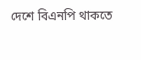দেশে বিএনপি থাকতে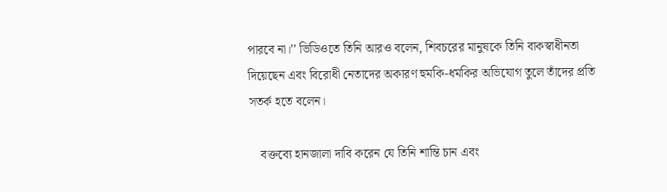পারবে না।’’ ভিডিওতে তিনি আরও বলেন, শিবচরের মানুষকে তিনি বাকস্বাধীনতা দিয়েছেন এবং বিরোধী নেতাদের অকারণ হুমকি-ধমকির অভিযোগ তুলে তাঁদের প্রতি সতর্ক হতে বলেন।

    বক্তব্যে হানজালা দাবি করেন যে তিনি শান্তি চান এবং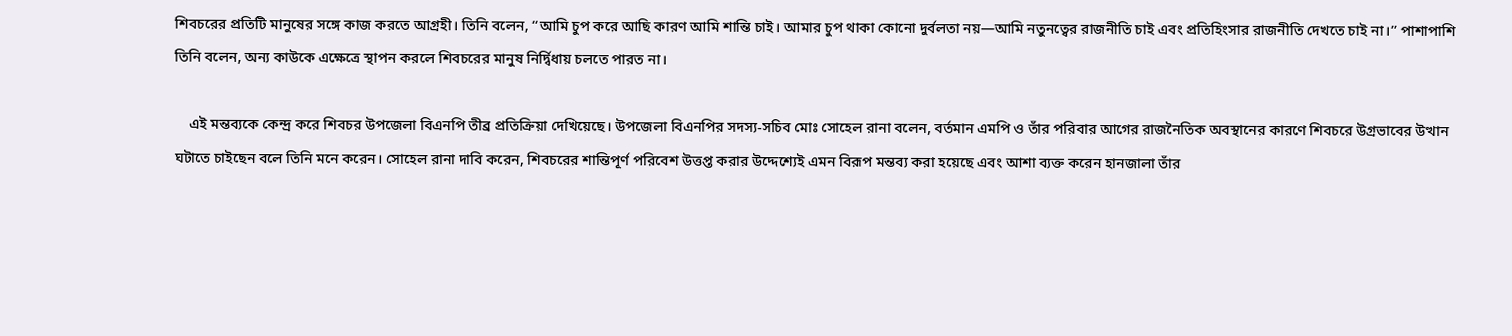শিবচরের প্রতিটি মানুষের সঙ্গে কাজ করতে আগ্রহী। তিনি বলেন, ‘‘আমি চুপ করে আছি কারণ আমি শান্তি চাই। আমার চুপ থাকা কোনো দুর্বলতা নয়—আমি নতুনত্বের রাজনীতি চাই এবং প্রতিহিংসার রাজনীতি দেখতে চাই না।’’ পাশাপাশি তিনি বলেন, অন্য কাউকে এক্ষেত্রে স্থাপন করলে শিবচরের মানুষ নির্দ্বিধায় চলতে পারত না।

    এই মন্তব্যকে কেন্দ্র করে শিবচর উপজেলা বিএনপি তীব্র প্রতিক্রিয়া দেখিয়েছে। উপজেলা বিএনপির সদস্য-সচিব মোঃ সোহেল রানা বলেন, বর্তমান এমপি ও তাঁর পরিবার আগের রাজনৈতিক অবস্থানের কারণে শিবচরে উগ্রভাবের উত্থান ঘটাতে চাইছেন বলে তিনি মনে করেন। সোহেল রানা দাবি করেন, শিবচরের শান্তিপূর্ণ পরিবেশ উত্তপ্ত করার উদ্দেশ্যেই এমন বিরূপ মন্তব্য করা হয়েছে এবং আশা ব্যক্ত করেন হানজালা তাঁর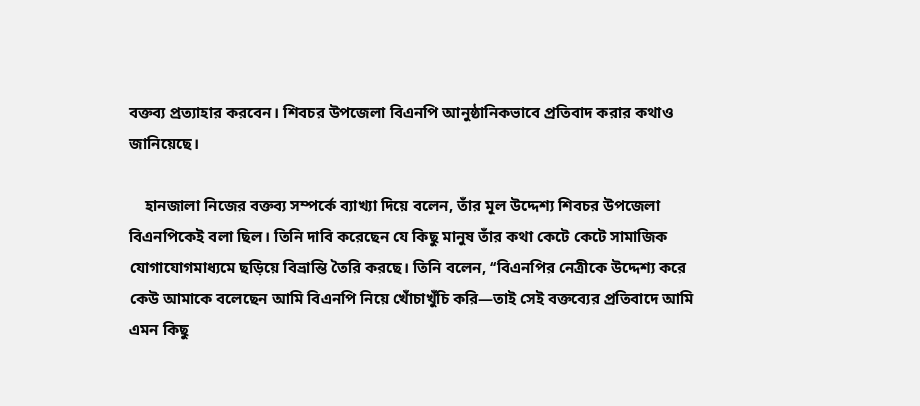বক্তব্য প্রত্যাহার করবেন। শিবচর উপজেলা বিএনপি আনুষ্ঠানিকভাবে প্রতিবাদ করার কথাও জানিয়েছে।

    হানজালা নিজের বক্তব্য সম্পর্কে ব্যাখ্যা দিয়ে বলেন, তাঁর মূল উদ্দেশ্য শিবচর উপজেলা বিএনপিকেই বলা ছিল। তিনি দাবি করেছেন যে কিছু মানুষ তাঁর কথা কেটে কেটে সামাজিক যোগাযোগমাধ্যমে ছড়িয়ে বিভ্রান্তি তৈরি করছে। তিনি বলেন, ‘‘বিএনপির নেত্রীকে উদ্দেশ্য করে কেউ আমাকে বলেছেন আমি বিএনপি নিয়ে খোঁচাখুঁচি করি—তাই সেই বক্তব্যের প্রতিবাদে আমি এমন কিছু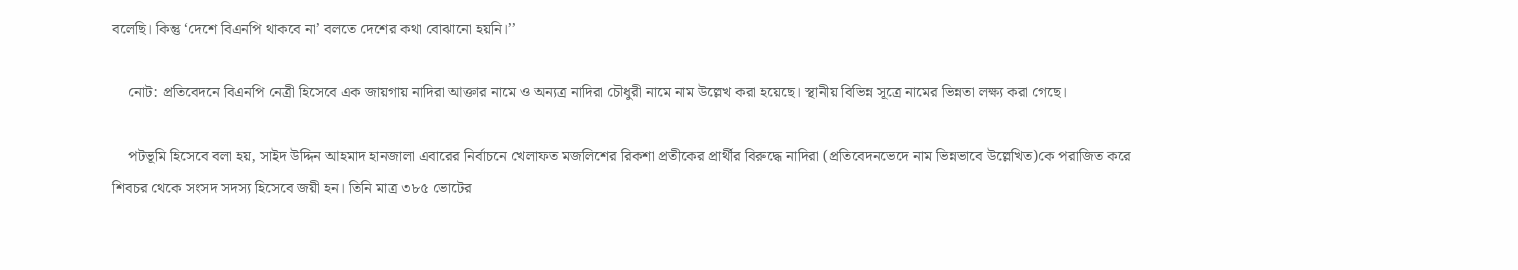বলেছি। কিন্তু ‘দেশে বিএনপি থাকবে না’ বলতে দেশের কথা বোঝানো হয়নি।’’

    নোট: প্রতিবেদনে বিএনপি নেত্রী হিসেবে এক জায়গায় নাদিরা আক্তার নামে ও অন্যত্র নাদিরা চৌধুরী নামে নাম উল্লেখ করা হয়েছে। স্থানীয় বিভিন্ন সূত্রে নামের ভিন্নতা লক্ষ্য করা গেছে।

    পটভূমি হিসেবে বলা হয়, সাইদ উদ্দিন আহমাদ হানজালা এবারের নির্বাচনে খেলাফত মজলিশের রিকশা প্রতীকের প্রার্থীর বিরুদ্ধে নাদিরা (প্রতিবেদনভেদে নাম ভিন্নভাবে উল্লেখিত)কে পরাজিত করে শিবচর থেকে সংসদ সদস্য হিসেবে জয়ী হন। তিনি মাত্র ৩৮৫ ভোটের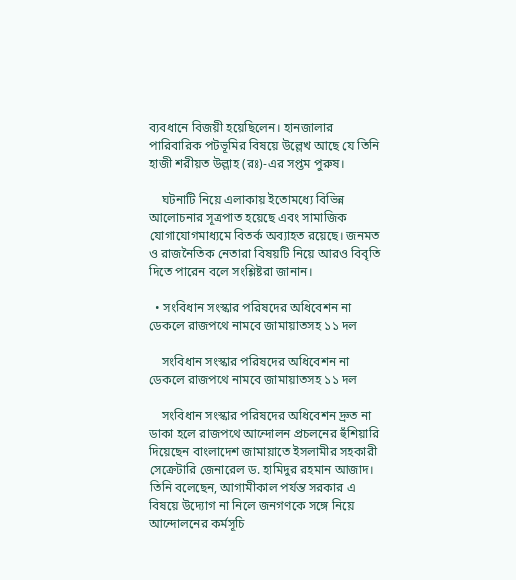ব্যবধানে বিজয়ী হয়েছিলেন। হানজালার পারিবারিক পটভূমির বিষয়ে উল্লেখ আছে যে তিনি হাজী শরীয়ত উল্লাহ (রঃ)-এর সপ্তম পুরুষ।

    ঘটনাটি নিয়ে এলাকায় ইতোমধ্যে বিভিন্ন আলোচনার সূত্রপাত হয়েছে এবং সামাজিক যোগাযোগমাধ্যমে বিতর্ক অব্যাহত রয়েছে। জনমত ও রাজনৈতিক নেতারা বিষয়টি নিয়ে আরও বিবৃতি দিতে পারেন বলে সংশ্লিষ্টরা জানান।

  • সংবিধান সংস্কার পরিষদের অধিবেশন না ডেকলে রাজপথে নামবে জামায়াতসহ ১১ দল

    সংবিধান সংস্কার পরিষদের অধিবেশন না ডেকলে রাজপথে নামবে জামায়াতসহ ১১ দল

    সংবিধান সংস্কার পরিষদের অধিবেশন দ্রুত না ডাকা হলে রাজপথে আন্দোলন প্রচলনের হুঁশিয়ারি দিয়েছেন বাংলাদেশ জামায়াতে ইসলামীর সহকারী সেক্রেটারি জেনারেল ড. হামিদুর রহমান আজাদ। তিনি বলেছেন, আগামীকাল পর্যন্ত সরকার এ বিষয়ে উদ্যোগ না নিলে জনগণকে সঙ্গে নিয়ে আন্দোলনের কর্মসূচি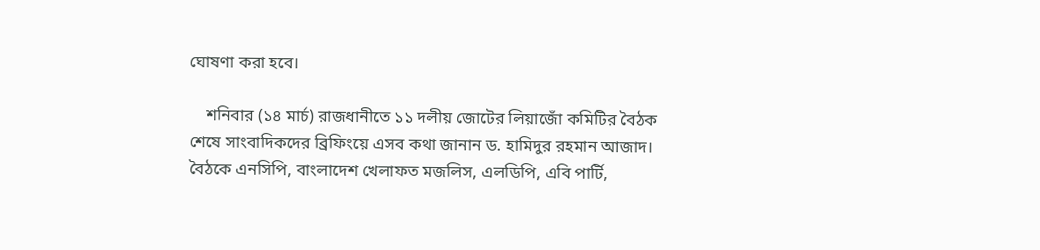ঘোষণা করা হবে।

    শনিবার (১৪ মার্চ) রাজধানীতে ১১ দলীয় জোটের লিয়াজোঁ কমিটির বৈঠক শেষে সাংবাদিকদের ব্রিফিংয়ে এসব কথা জানান ড. হামিদুর রহমান আজাদ। বৈঠকে এনসিপি, বাংলাদেশ খেলাফত মজলিস, এলডিপি, এবি পার্টি,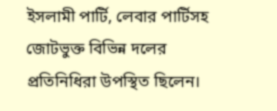ইসলামী পার্টি, লেবার পার্টিসহ জোটভুক্ত বিভিন্ন দলের প্রতিনিধিরা উপস্থিত ছিলেন।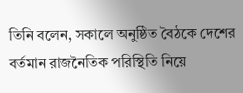তিনি বলেন, সকালে অনুষ্ঠিত বৈঠকে দেশের বর্তমান রাজনৈতিক পরিস্থিতি নিয়ে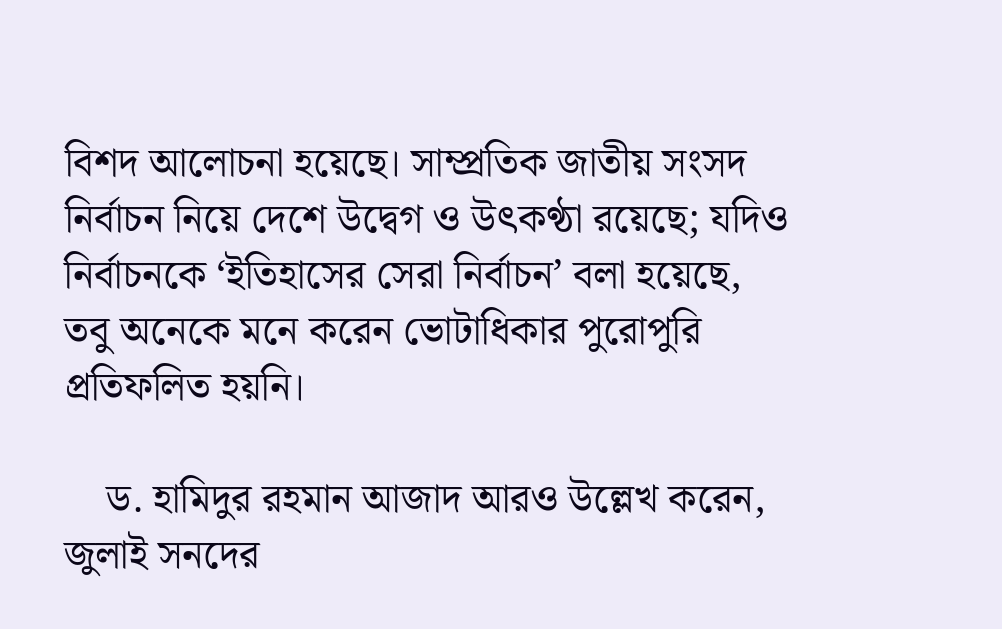বিশদ আলোচনা হয়েছে। সাম্প্রতিক জাতীয় সংসদ নির্বাচন নিয়ে দেশে উদ্বেগ ও উৎকণ্ঠা রয়েছে; যদিও নির্বাচনকে ‘ইতিহাসের সেরা নির্বাচন’ বলা হয়েছে, তবু অনেকে মনে করেন ভোটাধিকার পুরোপুরি প্রতিফলিত হয়নি।

    ড. হামিদুর রহমান আজাদ আরও উল্লেখ করেন, জুলাই সনদের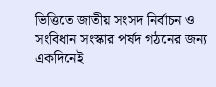ভিত্তিতে জাতীয় সংসদ নির্বাচন ও সংবিধান সংস্কার পর্ষদ গঠনের জন্য একদিনেই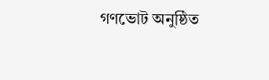গণভোট অনুষ্ঠিত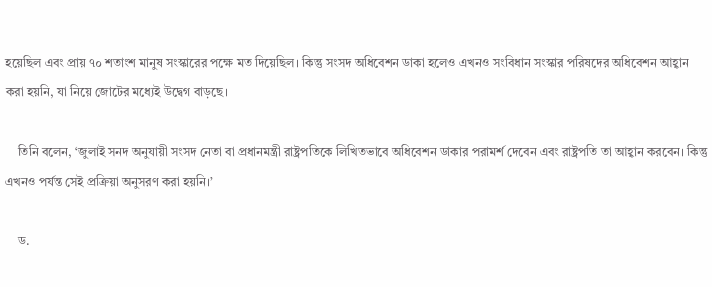হয়েছিল এবং প্রায় ৭০ শতাংশ মানুষ সংস্কারের পক্ষে মত দিয়েছিল। কিন্তু সংসদ অধিবেশন ডাকা হলেও এখনও সংবিধান সংস্কার পরিষদের অধিবেশন আহ্বান করা হয়নি, যা নিয়ে জোটের মধ্যেই উদ্বেগ বাড়ছে।

    তিনি বলেন, ‘জুলাই সনদ অনুযায়ী সংসদ নেতা বা প্রধানমন্ত্রী রাষ্ট্রপতিকে লিখিতভাবে অধিবেশন ডাকার পরামর্শ দেবেন এবং রাষ্ট্রপতি তা আহ্বান করবেন। কিন্তু এখনও পর্যন্ত সেই প্রক্রিয়া অনুসরণ করা হয়নি।’

    ড.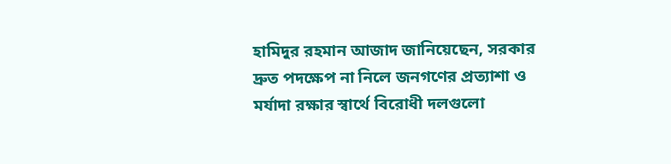হামিদুর রহমান আজাদ জানিয়েছেন, সরকার দ্রুত পদক্ষেপ না নিলে জনগণের প্রত্যাশা ও মর্যাদা রক্ষার স্বার্থে বিরোধী দলগুলো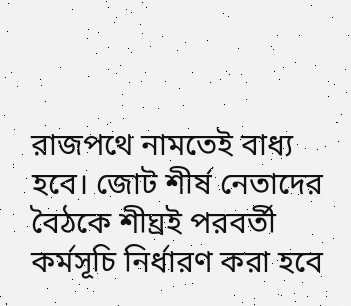রাজপথে নামতেই বাধ্য হবে। জোট শীর্ষ নেতাদের বৈঠকে শীঘ্রই পরবর্তী কর্মসূচি নির্ধারণ করা হবে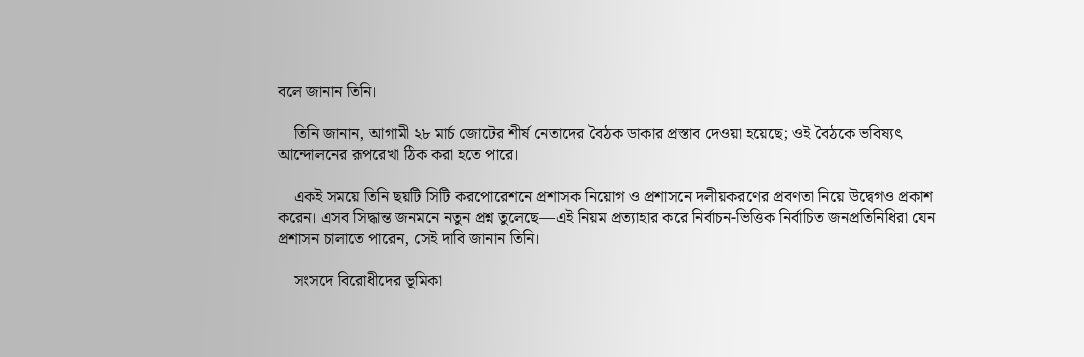বলে জানান তিনি।

    তিনি জানান, আগামী ২৮ মার্চ জোটের শীর্ষ নেতাদের বৈঠক ডাকার প্রস্তাব দেওয়া হয়েছে; ওই বৈঠকে ভবিষ্যৎ আন্দোলনের রূপরেখা ঠিক করা হতে পারে।

    একই সময়ে তিনি ছয়টি সিটি করপোরেশনে প্রশাসক নিয়োগ ও প্রশাসনে দলীয়করণের প্রবণতা নিয়ে উদ্বেগও প্রকাশ করেন। এসব সিদ্ধান্ত জনমনে নতুন প্রশ্ন তুলেছে—এই নিয়ম প্রত্যাহার করে নির্বাচন-ভিত্তিক নির্বাচিত জনপ্রতিনিধিরা যেন প্রশাসন চালাতে পারেন, সেই দাবি জানান তিনি।

    সংসদে বিরোধীদের ভূমিকা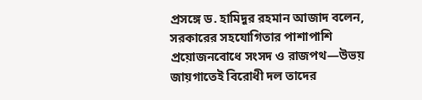প্রসঙ্গে ড. হামিদুর রহমান আজাদ বলেন, সরকারের সহযোগিতার পাশাপাশি প্রয়োজনবোধে সংসদ ও রাজপথ—উভয় জায়গাতেই বিরোধী দল তাদের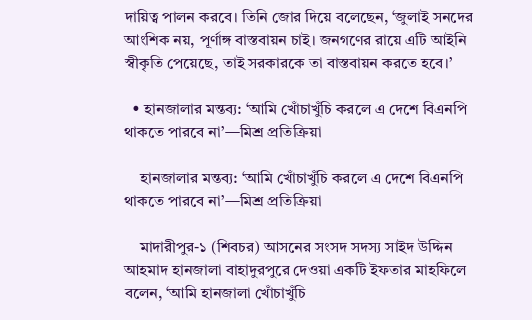দায়িত্ব পালন করবে। তিনি জোর দিয়ে বলেছেন, ‘জুলাই সনদের আংশিক নয়, পূর্ণাঙ্গ বাস্তবায়ন চাই। জনগণের রায়ে এটি আইনি স্বীকৃতি পেয়েছে, তাই সরকারকে তা বাস্তবায়ন করতে হবে।’

  • হানজালার মন্তব্য: ‘আমি খোঁচাখুঁচি করলে এ দেশে বিএনপি থাকতে পারবে না’—মিশ্র প্রতিক্রিয়া

    হানজালার মন্তব্য: ‘আমি খোঁচাখুঁচি করলে এ দেশে বিএনপি থাকতে পারবে না’—মিশ্র প্রতিক্রিয়া

    মাদারীপুর-১ (শিবচর) আসনের সংসদ সদস্য সাইদ উদ্দিন আহমাদ হানজালা বাহাদুরপুরে দেওয়া একটি ইফতার মাহফিলে বলেন, ‘আমি হানজালা খোঁচাখুঁচি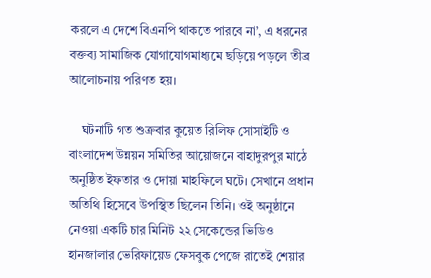করলে এ দেশে বিএনপি থাকতে পারবে না’, এ ধরনের বক্তব্য সামাজিক যোগাযোগমাধ্যমে ছড়িয়ে পড়লে তীব্র আলোচনায় পরিণত হয়।

    ঘটনাটি গত শুক্রবার কুয়েত রিলিফ সোসাইটি ও বাংলাদেশ উন্নয়ন সমিতির আয়োজনে বাহাদুরপুর মাঠে অনুষ্ঠিত ইফতার ও দোয়া মাহফিলে ঘটে। সেখানে প্রধান অতিথি হিসেবে উপস্থিত ছিলেন তিনি। ওই অনুষ্ঠানে নেওয়া একটি চার মিনিট ২২ সেকেন্ডের ভিডিও হানজালার ভেরিফায়েড ফেসবুক পেজে রাতেই শেয়ার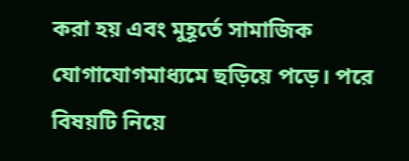করা হয় এবং মুহূর্তে সামাজিক যোগাযোগমাধ্যমে ছড়িয়ে পড়ে। পরে বিষয়টি নিয়ে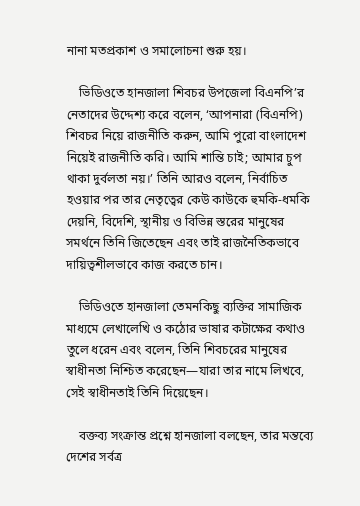নানা মতপ্রকাশ ও সমালোচনা শুরু হয়।

    ভিডিওতে হানজালা শিবচর উপজেলা বিএনপি’র নেতাদের উদ্দেশ্য করে বলেন, ‘আপনারা (বিএনপি) শিবচর নিয়ে রাজনীতি করুন, আমি পুরো বাংলাদেশ নিয়েই রাজনীতি করি। আমি শান্তি চাই; আমার চুপ থাকা দুর্বলতা নয়।’ তিনি আরও বলেন, নির্বাচিত হওয়ার পর তার নেতৃত্বের কেউ কাউকে হুমকি-ধমকি দেয়নি, বিদেশি, স্থানীয় ও বিভিন্ন স্তরের মানুষের সমর্থনে তিনি জিতেছেন এবং তাই রাজনৈতিকভাবে দায়িত্বশীলভাবে কাজ করতে চান।

    ভিডিওতে হানজালা তেমনকিছু ব্যক্তির সামাজিক মাধ্যমে লেখালেখি ও কঠোর ভাষার কটাক্ষের কথাও তুলে ধরেন এবং বলেন, তিনি শিবচরের মানুষের স্বাধীনতা নিশ্চিত করেছেন—যারা তার নামে লিখবে, সেই স্বাধীনতাই তিনি দিয়েছেন।

    বক্তব্য সংক্রান্ত প্রশ্নে হানজালা বলছেন, তার মন্তব্যে দেশের সর্বত্র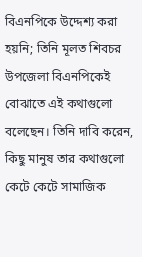বিএনপিকে উদ্দেশ্য করা হয়নি; তিনি মূলত শিবচর উপজেলা বিএনপিকেই বোঝাতে এই কথাগুলো বলেছেন। তিনি দাবি করেন, কিছু মানুষ তার কথাগুলো কেটে কেটে সামাজিক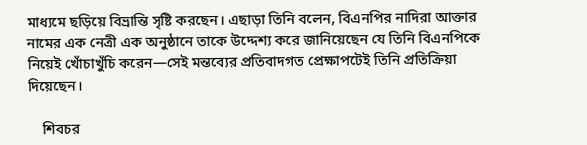মাধ্যমে ছড়িয়ে বিভ্রান্তি সৃষ্টি করছেন। এছাড়া তিনি বলেন, বিএনপির নাদিরা আক্তার নামের এক নেত্রী এক অনুষ্ঠানে তাকে উদ্দেশ্য করে জানিয়েছেন যে তিনি বিএনপিকে নিয়েই খোঁচাখুঁচি করেন—সেই মন্তব্যের প্রতিবাদগত প্রেক্ষাপটেই তিনি প্রতিক্রিয়া দিয়েছেন।

    শিবচর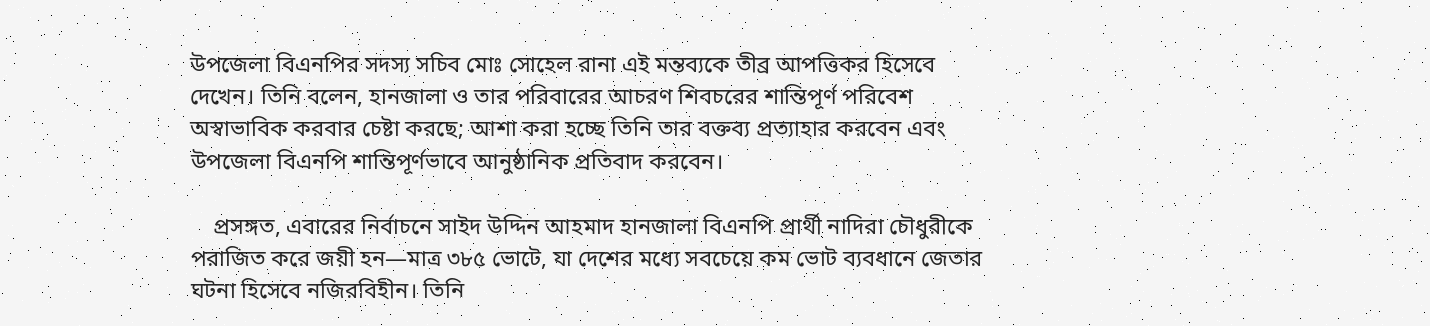উপজেলা বিএনপির সদস্য সচিব মোঃ সোহেল রানা এই মন্তব্যকে তীব্র আপত্তিকর হিসেবে দেখেন। তিনি বলেন, হানজালা ও তার পরিবারের আচরণ শিবচরের শান্তিপূর্ণ পরিবেশ অস্বাভাবিক করবার চেষ্টা করছে; আশা করা হচ্ছে তিনি তার বক্তব্য প্রত্যাহার করবেন এবং উপজেলা বিএনপি শান্তিপূর্ণভাবে আনুষ্ঠানিক প্রতিবাদ করবেন।

    প্রসঙ্গত, এবারের নির্বাচনে সাইদ উদ্দিন আহমাদ হানজালা বিএনপি প্রার্থী নাদিরা চৌধুরীকে পরাজিত করে জয়ী হন—মাত্র ৩৮৫ ভোটে, যা দেশের মধ্যে সবচেয়ে কম ভোট ব্যবধানে জেতার ঘটনা হিসেবে নজিরবিহীন। তিনি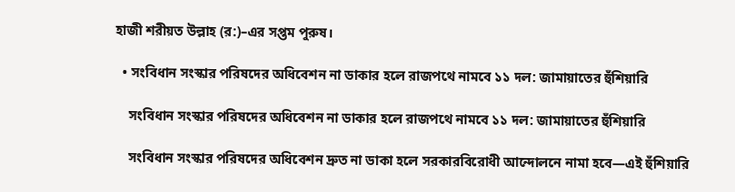হাজী শরীয়ত উল্লাহ (র:)–এর সপ্তম পুরুষ।

  • সংবিধান সংস্কার পরিষদের অধিবেশন না ডাকার হলে রাজপথে নামবে ১১ দল: জামায়াতের হুঁশিয়ারি

    সংবিধান সংস্কার পরিষদের অধিবেশন না ডাকার হলে রাজপথে নামবে ১১ দল: জামায়াতের হুঁশিয়ারি

    সংবিধান সংস্কার পরিষদের অধিবেশন দ্রুত না ডাকা হলে সরকারবিরোধী আন্দোলনে নামা হবে—এই হুঁশিয়ারি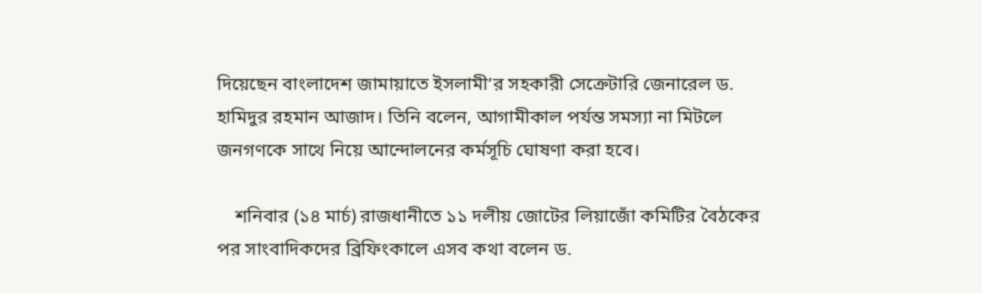দিয়েছেন বাংলাদেশ জামায়াতে ইসলামী’র সহকারী সেক্রেটারি জেনারেল ড. হামিদুর রহমান আজাদ। তিনি বলেন, আগামীকাল পর্যন্ত সমস্যা না মিটলে জনগণকে সাথে নিয়ে আন্দোলনের কর্মসূচি ঘোষণা করা হবে।

    শনিবার (১৪ মার্চ) রাজধানীতে ১১ দলীয় জোটের লিয়াজোঁ কমিটির বৈঠকের পর সাংবাদিকদের ব্রিফিংকালে এসব কথা বলেন ড.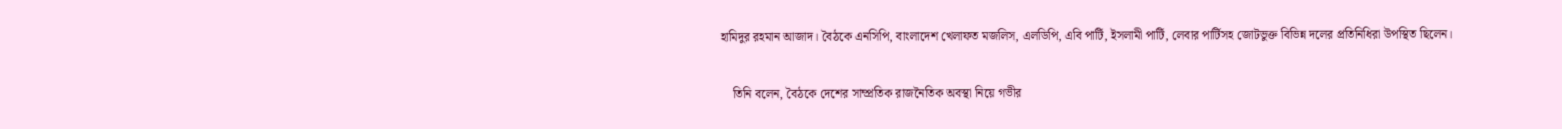হামিদুর রহমান আজাদ। বৈঠকে এনসিপি, বাংলাদেশ খেলাফত মজলিস, এলডিপি, এবি পার্টি, ইসলামী পার্টি, লেবার পার্টিসহ জোটভুক্ত বিভিন্ন দলের প্রতিনিধিরা উপস্থিত ছিলেন।

    তিনি বলেন, বৈঠকে দেশের সাম্প্রতিক রাজনৈতিক অবস্থা নিয়ে গভীর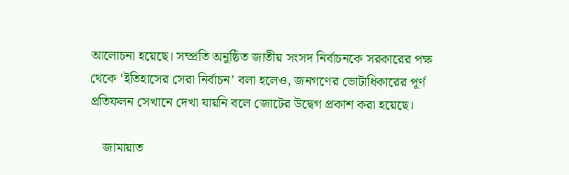আলোচনা হয়েছে। সম্প্রতি অনুষ্ঠিত জাতীয় সংসদ নির্বাচনকে সরকারের পক্ষ থেকে ‘ইতিহাসের সেরা নির্বাচন’ বলা হলেও, জনগণের ভোটাধিকারের পূর্ণ প্রতিফলন সেখানে দেখা যায়নি বলে জোটের উদ্বেগ প্রকাশ করা হয়েছে।

    জামায়াত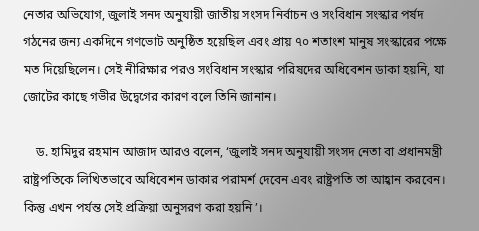নেতার অভিযোগ, জুলাই সনদ অনুযায়ী জাতীয় সংসদ নির্বাচন ও সংবিধান সংস্কার পর্ষদ গঠনের জন্য একদিনে গণভোট অনুষ্ঠিত হয়েছিল এবং প্রায় ৭০ শতাংশ মানুষ সংস্কারের পক্ষে মত দিয়েছিলেন। সেই নীরিক্ষার পরও সংবিধান সংস্কার পরিষদের অধিবেশন ডাকা হয়নি, যা জোটের কাছে গভীর উদ্বেগের কারণ বলে তিনি জানান।

    ড. হামিদুর রহমান আজাদ আরও বলেন, ‘জুলাই সনদ অনুযায়ী সংসদ নেতা বা প্রধানমন্ত্রী রাষ্ট্রপতিকে লিখিতভাবে অধিবেশন ডাকার পরামর্শ দেবেন এবং রাষ্ট্রপতি তা আহ্বান করবেন। কিন্তু এখন পর্যন্ত সেই প্রক্রিয়া অনুসরণ করা হয়নি’।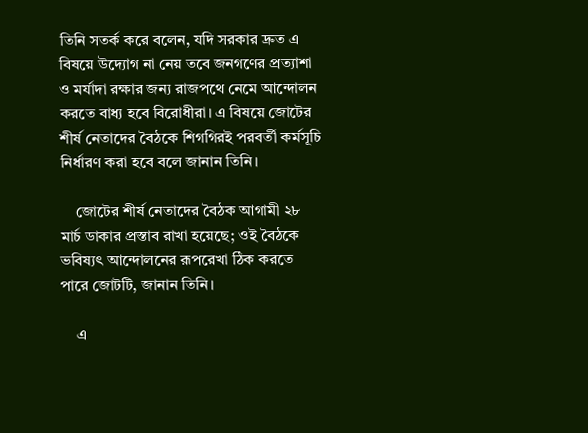তিনি সতর্ক করে বলেন, যদি সরকার দ্রুত এ বিষয়ে উদ্যোগ না নেয় তবে জনগণের প্রত্যাশা ও মর্যাদা রক্ষার জন্য রাজপথে নেমে আন্দোলন করতে বাধ্য হবে বিরোধীরা। এ বিষয়ে জোটের শীর্ষ নেতাদের বৈঠকে শিগগিরই পরবর্তী কর্মসূচি নির্ধারণ করা হবে বলে জানান তিনি।

    জোটের শীর্ষ নেতাদের বৈঠক আগামী ২৮ মার্চ ডাকার প্রস্তাব রাখা হয়েছে; ওই বৈঠকে ভবিষ্যৎ আন্দোলনের রূপরেখা ঠিক করতে পারে জোটটি, জানান তিনি।

    এ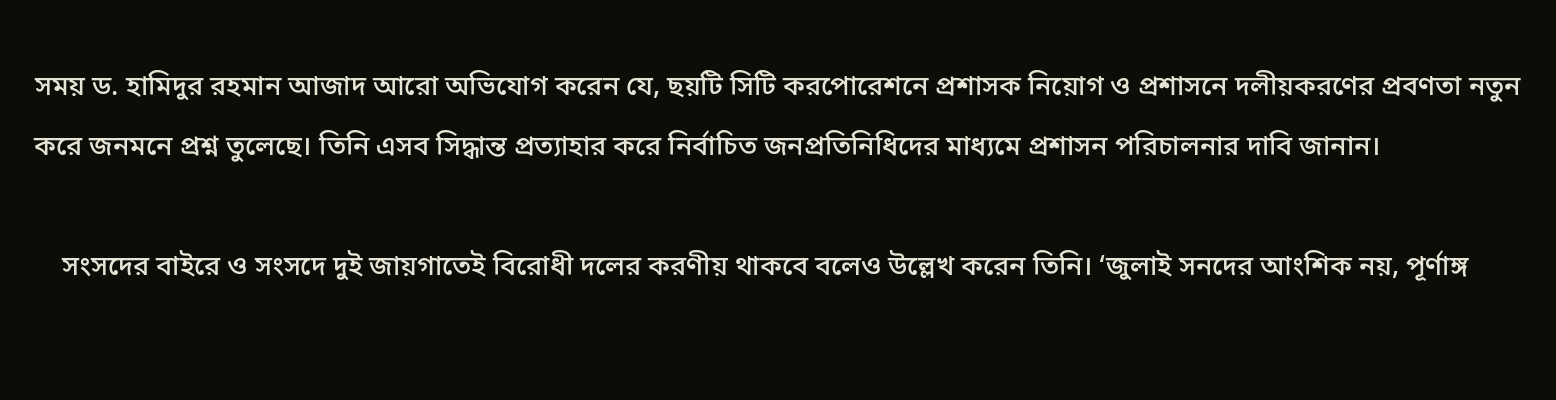সময় ড. হামিদুর রহমান আজাদ আরো অভিযোগ করেন যে, ছয়টি সিটি করপোরেশনে প্রশাসক নিয়োগ ও প্রশাসনে দলীয়করণের প্রবণতা নতুন করে জনমনে প্রশ্ন তুলেছে। তিনি এসব সিদ্ধান্ত প্রত্যাহার করে নির্বাচিত জনপ্রতিনিধিদের মাধ্যমে প্রশাসন পরিচালনার দাবি জানান।

    সংসদের বাইরে ও সংসদে দুই জায়গাতেই বিরোধী দলের করণীয় থাকবে বলেও উল্লেখ করেন তিনি। ‘জুলাই সনদের আংশিক নয়, পূর্ণাঙ্গ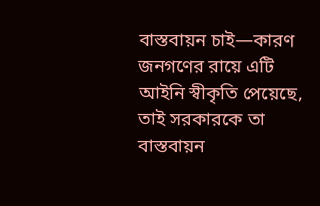বাস্তবায়ন চাই—কারণ জনগণের রায়ে এটি আইনি স্বীকৃতি পেয়েছে, তাই সরকারকে তা বাস্তবায়ন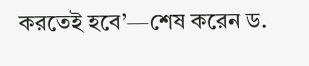করতেই হবে’—শেষ করেন ড.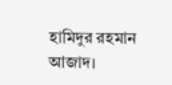হামিদুর রহমান আজাদ।